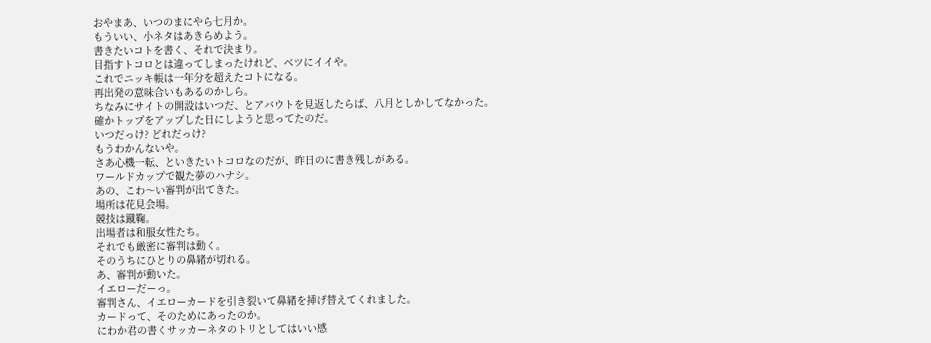おやまあ、いつのまにやら七月か。
もういい、小ネタはあきらめよう。
書きたいコトを書く、それで決まり。
目指すトコロとは違ってしまったけれど、ベツにイイや。
これでニッキ帳は一年分を超えたコトになる。
再出発の意味合いもあるのかしら。
ちなみにサイトの開設はいつだ、とアバウトを見返したらば、八月としかしてなかった。
確かトップをアップした日にしようと思ってたのだ。
いつだっけ? どれだっけ?
もうわかんないや。
さあ心機一転、といきたいトコロなのだが、昨日のに書き残しがある。
ワールドカップで観た夢のハナシ。
あの、こわ〜い審判が出てきた。
場所は花見会場。
競技は蹴鞠。
出場者は和服女性たち。
それでも厳密に審判は動く。
そのうちにひとりの鼻緒が切れる。
あ、審判が動いた。
イエローだーっ。
審判さん、イエローカードを引き裂いて鼻緒を挿げ替えてくれました。
カードって、そのためにあったのか。
にわか君の書くサッカーネタのトリとしてはいい感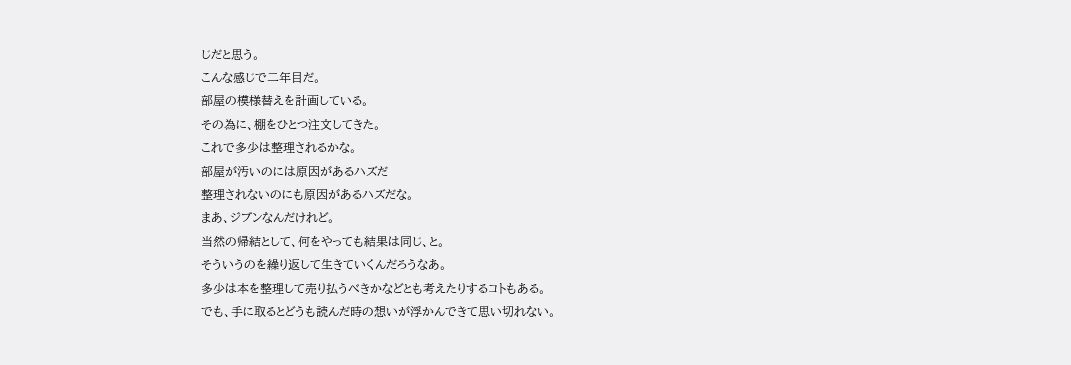じだと思う。
こんな感じで二年目だ。
部屋の模様替えを計画している。
その為に、棚をひとつ注文してきた。
これで多少は整理されるかな。
部屋が汚いのには原因があるハズだ
整理されないのにも原因があるハズだな。
まあ、ジブンなんだけれど。
当然の帰結として、何をやっても結果は同じ、と。
そういうのを繰り返して生きていくんだろうなあ。
多少は本を整理して売り払うべきかなどとも考えたりするコトもある。
でも、手に取るとどうも読んだ時の想いが浮かんできて思い切れない。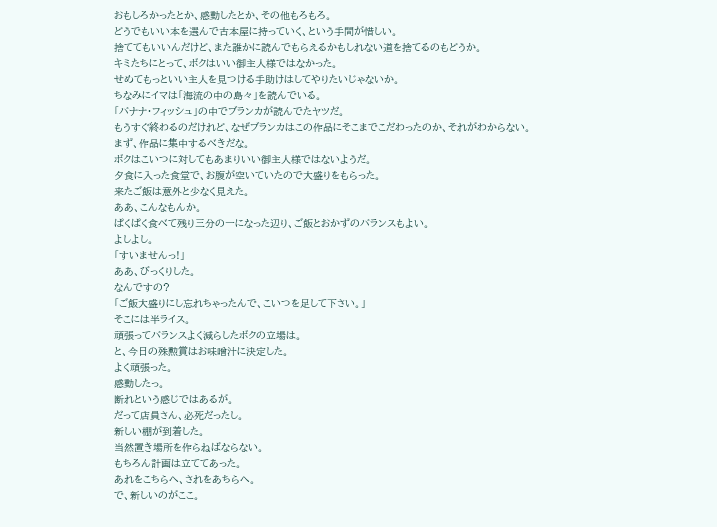おもしろかったとか、感動したとか、その他もろもろ。
どうでもいい本を選んで古本屋に持っていく、という手間が惜しい。
捨ててもいいんだけど、また誰かに読んでもらえるかもしれない道を捨てるのもどうか。
キミたちにとって、ボクはいい御主人様ではなかった。
せめてもっといい主人を見つける手助けはしてやりたいじゃないか。
ちなみにイマは「海流の中の島々」を読んでいる。
「バナナ・フィッシュ」の中でブランカが読んでたヤツだ。
もうすぐ終わるのだけれど、なぜブランカはこの作品にそこまでこだわったのか、それがわからない。
まず、作品に集中するべきだな。
ボクはこいつに対してもあまりいい御主人様ではないようだ。
夕食に入った食堂で、お腹が空いていたので大盛りをもらった。
来たご飯は意外と少なく見えた。
ああ、こんなもんか。
ぱくぱく食べて残り三分の一になった辺り、ご飯とおかずのバランスもよい。
よしよし。
「すいませんっ!」
ああ、びっくりした。
なんですの?
「ご飯大盛りにし忘れちゃったんで、こいつを足して下さい。」
そこには半ライス。
頑張ってバランスよく減らしたボクの立場は。
と、今日の殊勲賞はお味噌汁に決定した。
よく頑張った。
感動したっ。
断れという感じではあるが。
だって店員さん、必死だったし。
新しい棚が到着した。
当然置き場所を作らねばならない。
もちろん計画は立ててあった。
あれをこちらへ、されをあちらへ。
で、新しいのがここ。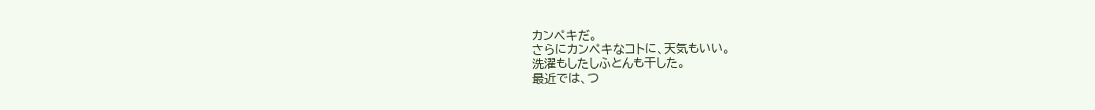カンペキだ。
さらにカンペキなコトに、天気もいい。
洗濯もしたしふとんも干した。
最近では、つ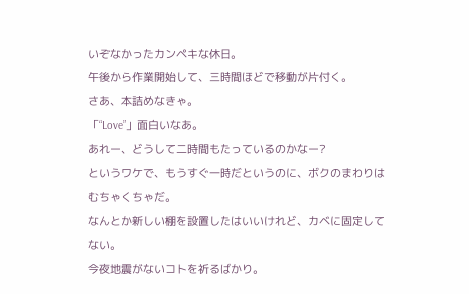いぞなかったカンペキな休日。
午後から作業開始して、三時間ほどで移動が片付く。
さあ、本詰めなきゃ。
「“Love”」面白いなあ。
あれー、どうして二時間もたっているのかなー?
というワケで、もうすぐ一時だというのに、ボクのまわりはむちゃくちゃだ。
なんとか新しい棚を設置したはいいけれど、カベに固定してない。
今夜地震がないコトを祈るばかり。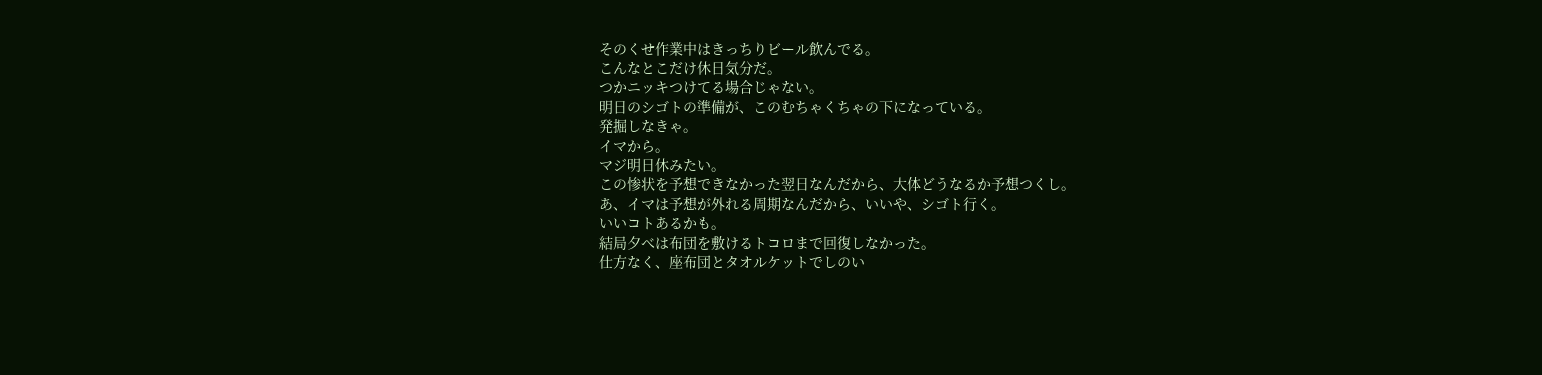そのくせ作業中はきっちりビール飲んでる。
こんなとこだけ休日気分だ。
つかニッキつけてる場合じゃない。
明日のシゴトの準備が、このむちゃくちゃの下になっている。
発掘しなきゃ。
イマから。
マジ明日休みたい。
この惨状を予想できなかった翌日なんだから、大体どうなるか予想つくし。
あ、イマは予想が外れる周期なんだから、いいや、シゴト行く。
いいコトあるかも。
結局夕べは布団を敷けるトコロまで回復しなかった。
仕方なく、座布団とタオルケットでしのい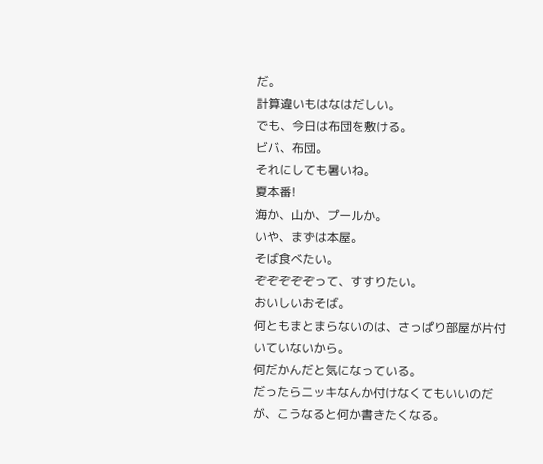だ。
計算違いもはなはだしい。
でも、今日は布団を敷ける。
ビバ、布団。
それにしても暑いね。
夏本番!
海か、山か、プールか。
いや、まずは本屋。
そば食べたい。
ぞぞぞぞぞって、すすりたい。
おいしいおそば。
何ともまとまらないのは、さっぱり部屋が片付いていないから。
何だかんだと気になっている。
だったらニッキなんか付けなくてもいいのだが、こうなると何か書きたくなる。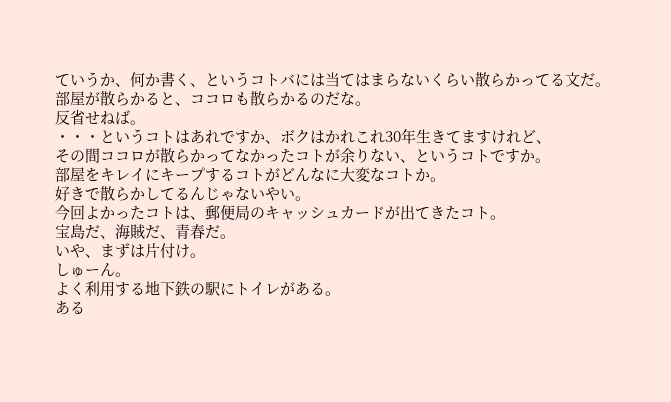ていうか、何か書く、というコトバには当てはまらないくらい散らかってる文だ。
部屋が散らかると、ココロも散らかるのだな。
反省せねば。
・・・というコトはあれですか、ボクはかれこれ30年生きてますけれど、
その間ココロが散らかってなかったコトが余りない、というコトですか。
部屋をキレイにキープするコトがどんなに大変なコトか。
好きで散らかしてるんじゃないやい。
今回よかったコトは、郵便局のキャッシュカードが出てきたコト。
宝島だ、海賊だ、青春だ。
いや、まずは片付け。
しゅーん。
よく利用する地下鉄の駅にトイレがある。
ある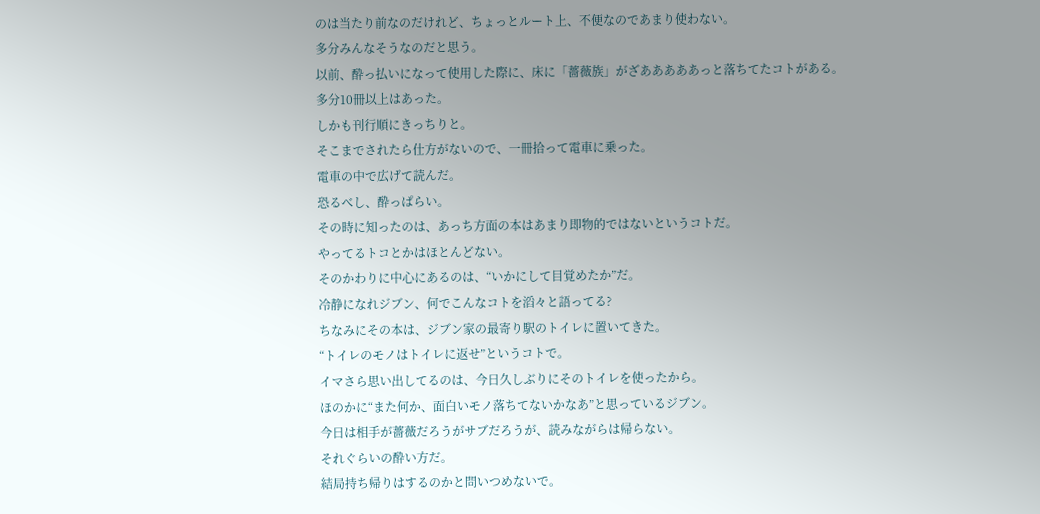のは当たり前なのだけれど、ちょっとルート上、不便なのであまり使わない。
多分みんなそうなのだと思う。
以前、酔っ払いになって使用した際に、床に「薔薇族」がざあああああっと落ちてたコトがある。
多分10冊以上はあった。
しかも刊行順にきっちりと。
そこまでされたら仕方がないので、一冊拾って電車に乗った。
電車の中で広げて読んだ。
恐るべし、酔っぱらい。
その時に知ったのは、あっち方面の本はあまり即物的ではないというコトだ。
やってるトコとかはほとんどない。
そのかわりに中心にあるのは、“いかにして目覚めたか”だ。
冷静になれジブン、何でこんなコトを滔々と語ってる?
ちなみにその本は、ジブン家の最寄り駅のトイレに置いてきた。
“トイレのモノはトイレに返せ”というコトで。
イマさら思い出してるのは、今日久しぶりにそのトイレを使ったから。
ほのかに“また何か、面白いモノ落ちてないかなあ”と思っているジブン。
今日は相手が薔薇だろうがサブだろうが、読みながらは帰らない。
それぐらいの酔い方だ。
結局持ち帰りはするのかと問いつめないで。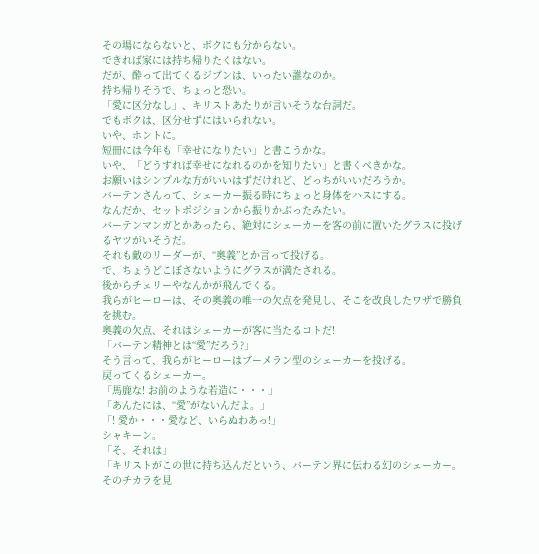その場にならないと、ボクにも分からない。
できれば家には持ち帰りたくはない。
だが、酔って出てくるジブンは、いったい誰なのか。
持ち帰りそうで、ちょっと恐い。
「愛に区分なし」、キリストあたりが言いそうな台詞だ。
でもボクは、区分せずにはいられない。
いや、ホントに。
短冊には今年も「幸せになりたい」と書こうかな。
いや、「どうすれば幸せになれるのかを知りたい」と書くべきかな。
お願いはシンプルな方がいいはずだけれど、どっちがいいだろうか。
バーテンさんって、シェーカー振る時にちょっと身体をハスにする。
なんだか、セットポジションから振りかぶったみたい。
バーテンマンガとかあったら、絶対にシェーカーを客の前に置いたグラスに投げるヤツがいそうだ。
それも敵のリーダーが、“奥義”とか言って投げる。
で、ちょうどこぼさないようにグラスが満たされる。
後からチェリーやなんかが飛んでくる。
我らがヒーローは、その奥義の唯一の欠点を発見し、そこを改良したワザで勝負を挑む。
奥義の欠点、それはシェーカーが客に当たるコトだ!
「バーテン精神とは“愛”だろう?」
そう言って、我らがヒーローはブーメラン型のシェーカーを投げる。
戻ってくるシェーカー。
「馬鹿な! お前のような若造に・・・」
「あんたには、“愛”がないんだよ。」
「! 愛か・・・愛など、いらぬわあっ!」
シャキーン。
「そ、それは」
「キリストがこの世に持ち込んだという、バーテン界に伝わる幻のシェーカー。
そのチカラを見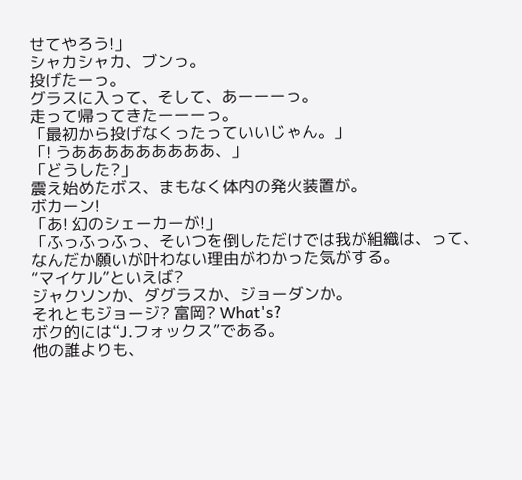せてやろう!」
シャカシャカ、ブンっ。
投げたーっ。
グラスに入って、そして、あーーーっ。
走って帰ってきたーーーっ。
「最初から投げなくったっていいじゃん。」
「! うあああああああああ、」
「どうした?」
震え始めたボス、まもなく体内の発火装置が。
ボカーン!
「あ! 幻のシェーカーが!」
「ふっふっふっ、そいつを倒しただけでは我が組織は、って、
なんだか願いが叶わない理由がわかった気がする。
“マイケル”といえば?
ジャクソンか、ダグラスか、ジョーダンか。
それともジョージ? 富岡? What's?
ボク的には“J.フォックス”である。
他の誰よりも、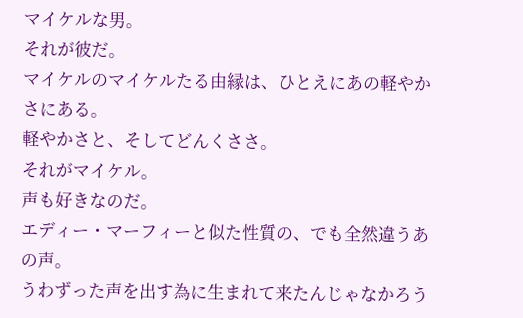マイケルな男。
それが彼だ。
マイケルのマイケルたる由縁は、ひとえにあの軽やかさにある。
軽やかさと、そしてどんくささ。
それがマイケル。
声も好きなのだ。
エディー・マーフィーと似た性質の、でも全然違うあの声。
うわずった声を出す為に生まれて来たんじゃなかろう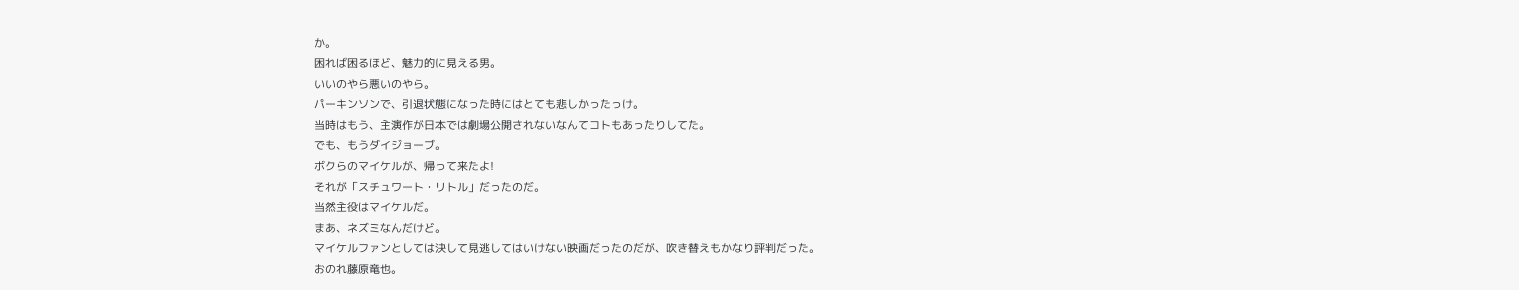か。
困れば困るほど、魅力的に見える男。
いいのやら悪いのやら。
パーキンソンで、引退状態になった時にはとても悲しかったっけ。
当時はもう、主演作が日本では劇場公開されないなんてコトもあったりしてた。
でも、もうダイジョーブ。
ボクらのマイケルが、帰って来たよ!
それが「スチュワート・リトル」だったのだ。
当然主役はマイケルだ。
まあ、ネズミなんだけど。
マイケルファンとしては決して見逃してはいけない映画だったのだが、吹き替えもかなり評判だった。
おのれ藤原竜也。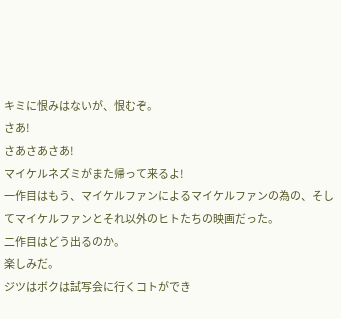キミに恨みはないが、恨むぞ。
さあ!
さあさあさあ!
マイケルネズミがまた帰って来るよ!
一作目はもう、マイケルファンによるマイケルファンの為の、そしてマイケルファンとそれ以外のヒトたちの映画だった。
二作目はどう出るのか。
楽しみだ。
ジツはボクは試写会に行くコトができ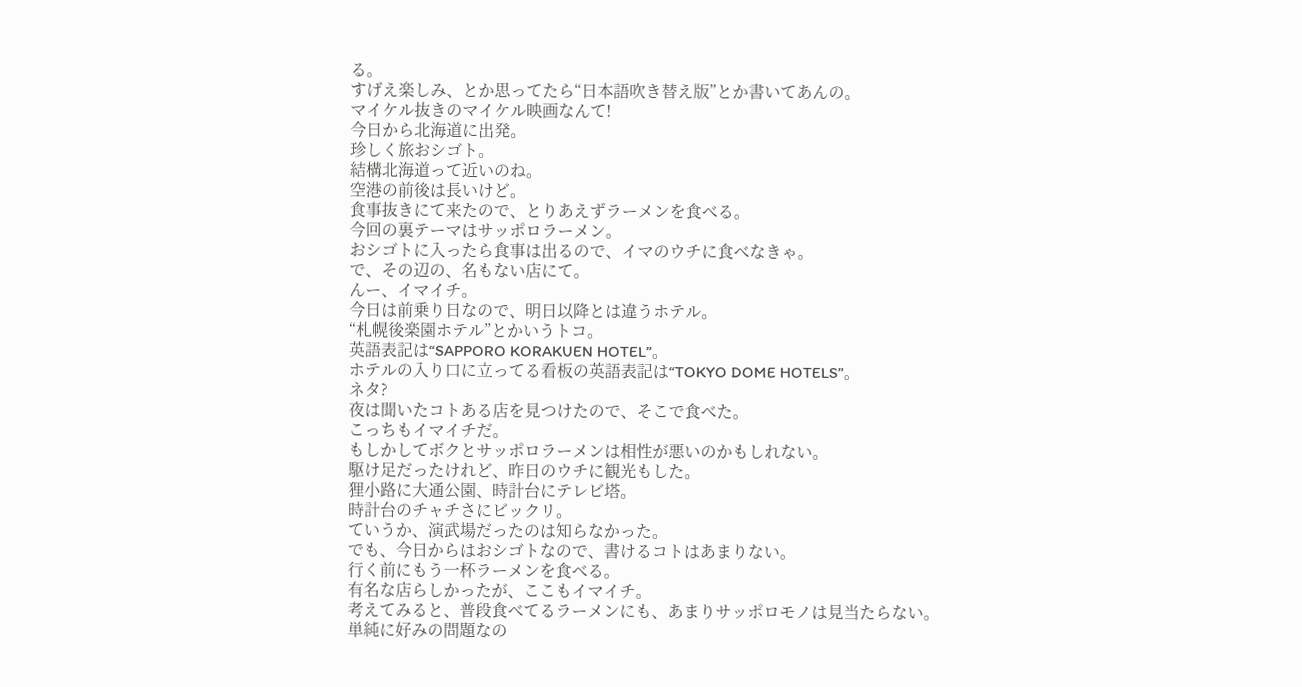る。
すげえ楽しみ、とか思ってたら“日本語吹き替え版”とか書いてあんの。
マイケル抜きのマイケル映画なんて!
今日から北海道に出発。
珍しく旅おシゴト。
結構北海道って近いのね。
空港の前後は長いけど。
食事抜きにて来たので、とりあえずラーメンを食べる。
今回の裏テーマはサッポロラーメン。
おシゴトに入ったら食事は出るので、イマのウチに食べなきゃ。
で、その辺の、名もない店にて。
んー、イマイチ。
今日は前乗り日なので、明日以降とは違うホテル。
“札幌後楽園ホテル”とかいうトコ。
英語表記は“SAPPORO KORAKUEN HOTEL”。
ホテルの入り口に立ってる看板の英語表記は“TOKYO DOME HOTELS”。
ネタ?
夜は聞いたコトある店を見つけたので、そこで食べた。
こっちもイマイチだ。
もしかしてボクとサッポロラーメンは相性が悪いのかもしれない。
駆け足だったけれど、昨日のウチに観光もした。
狸小路に大通公園、時計台にテレビ塔。
時計台のチャチさにビックリ。
ていうか、演武場だったのは知らなかった。
でも、今日からはおシゴトなので、書けるコトはあまりない。
行く前にもう一杯ラーメンを食べる。
有名な店らしかったが、ここもイマイチ。
考えてみると、普段食べてるラーメンにも、あまりサッポロモノは見当たらない。
単純に好みの問題なの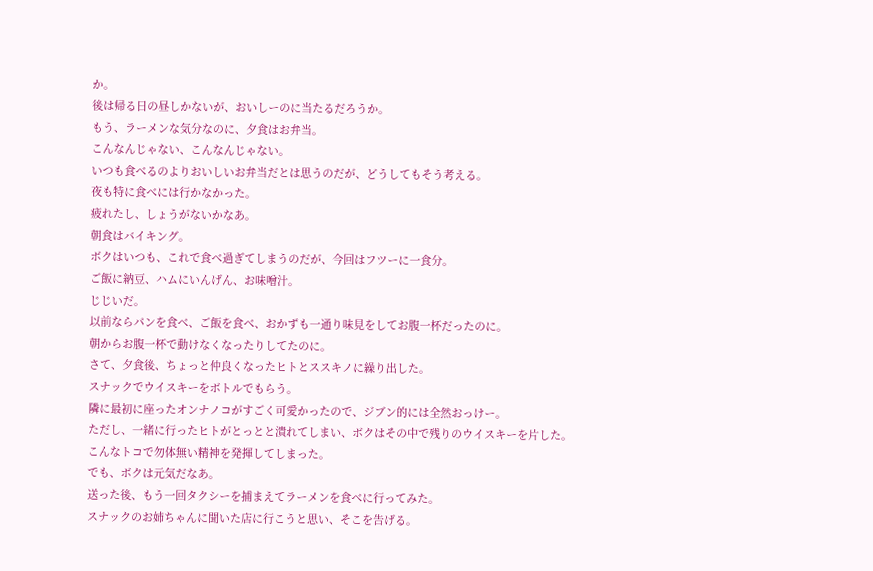か。
後は帰る日の昼しかないが、おいしーのに当たるだろうか。
もう、ラーメンな気分なのに、夕食はお弁当。
こんなんじゃない、こんなんじゃない。
いつも食べるのよりおいしいお弁当だとは思うのだが、どうしてもそう考える。
夜も特に食べには行かなかった。
疲れたし、しょうがないかなあ。
朝食はバイキング。
ボクはいつも、これで食べ過ぎてしまうのだが、今回はフツーに一食分。
ご飯に納豆、ハムにいんげん、お味噌汁。
じじいだ。
以前ならパンを食べ、ご飯を食べ、おかずも一通り味見をしてお腹一杯だったのに。
朝からお腹一杯で動けなくなったりしてたのに。
さて、夕食後、ちょっと仲良くなったヒトとススキノに繰り出した。
スナックでウイスキーをボトルでもらう。
隣に最初に座ったオンナノコがすごく可愛かったので、ジブン的には全然おっけー。
ただし、一緒に行ったヒトがとっとと潰れてしまい、ボクはその中で残りのウイスキーを片した。
こんなトコで勿体無い精神を発揮してしまった。
でも、ボクは元気だなあ。
送った後、もう一回タクシーを捕まえてラーメンを食べに行ってみた。
スナックのお姉ちゃんに聞いた店に行こうと思い、そこを告げる。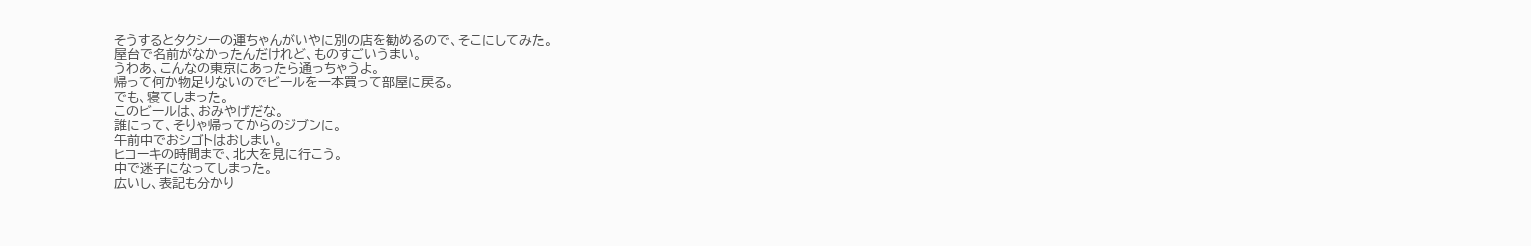そうするとタクシーの運ちゃんがいやに別の店を勧めるので、そこにしてみた。
屋台で名前がなかったんだけれど、ものすごいうまい。
うわあ、こんなの東京にあったら通っちゃうよ。
帰って何か物足りないのでビールを一本買って部屋に戻る。
でも、寝てしまった。
このビールは、おみやげだな。
誰にって、そりゃ帰ってからのジブンに。
午前中でおシゴトはおしまい。
ヒコーキの時間まで、北大を見に行こう。
中で迷子になってしまった。
広いし、表記も分かり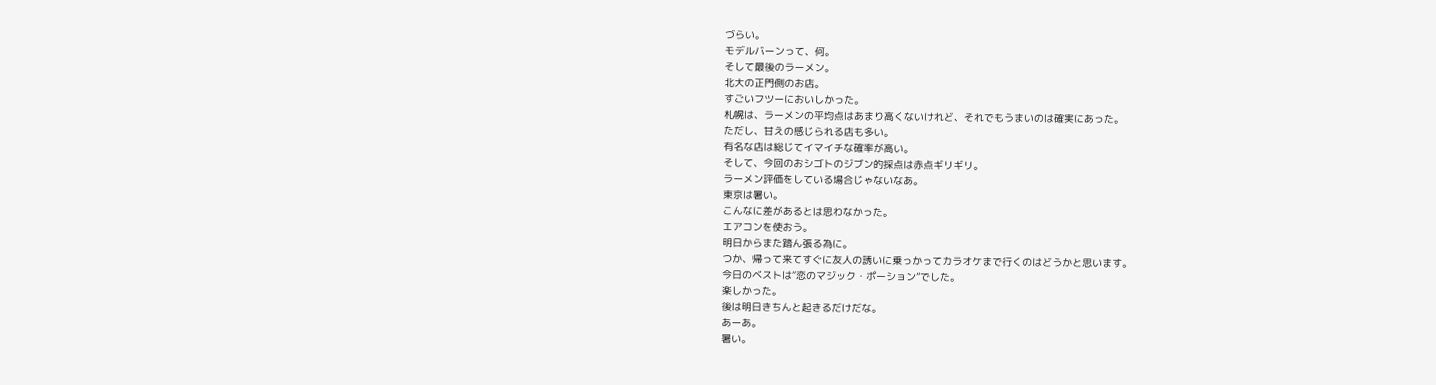づらい。
モデルバーンって、何。
そして最後のラーメン。
北大の正門側のお店。
すごいフツーにおいしかった。
札幌は、ラーメンの平均点はあまり高くないけれど、それでもうまいのは確実にあった。
ただし、甘えの感じられる店も多い。
有名な店は総じてイマイチな確率が高い。
そして、今回のおシゴトのジブン的採点は赤点ギリギリ。
ラーメン評価をしている場合じゃないなあ。
東京は暑い。
こんなに差があるとは思わなかった。
エアコンを使おう。
明日からまた踏ん張る為に。
つか、帰って来てすぐに友人の誘いに乗っかってカラオケまで行くのはどうかと思います。
今日のベストは“恋のマジック・ポーション”でした。
楽しかった。
後は明日きちんと起きるだけだな。
あーあ。
暑い。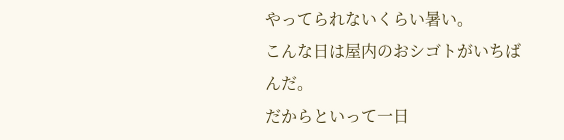やってられないくらい暑い。
こんな日は屋内のおシゴトがいちばんだ。
だからといって一日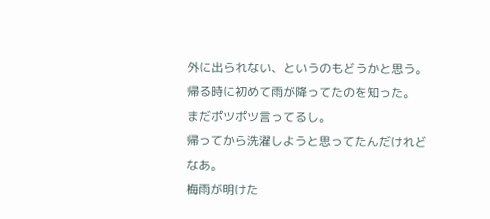外に出られない、というのもどうかと思う。
帰る時に初めて雨が降ってたのを知った。
まだポツポツ言ってるし。
帰ってから洗濯しようと思ってたんだけれどなあ。
梅雨が明けた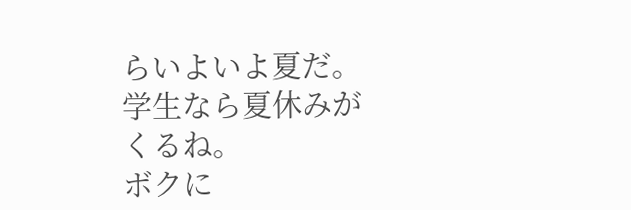らいよいよ夏だ。
学生なら夏休みがくるね。
ボクに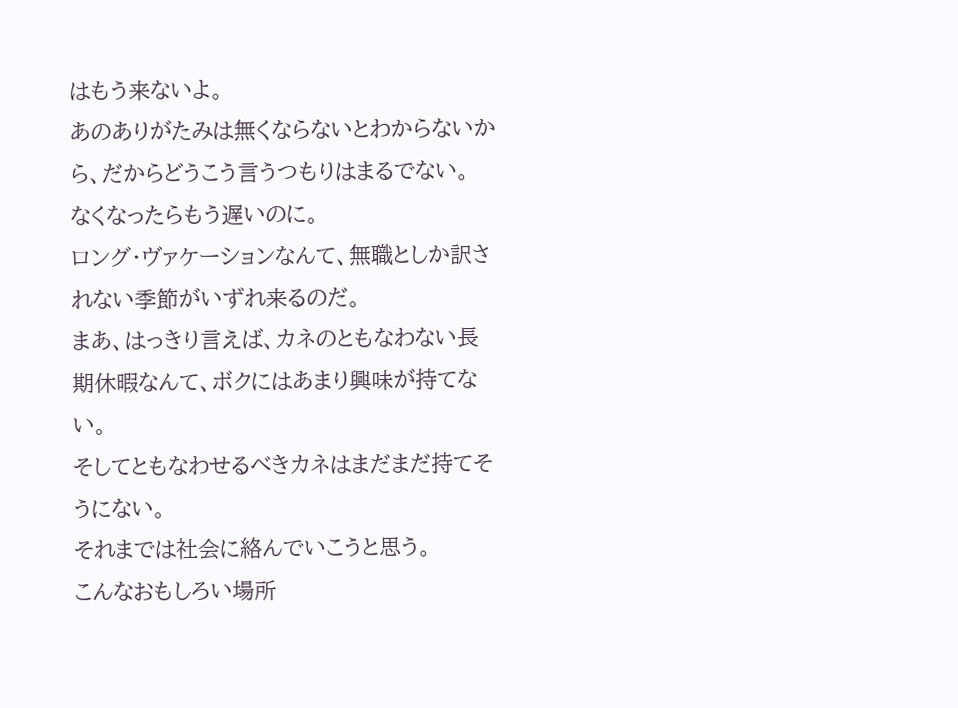はもう来ないよ。
あのありがたみは無くならないとわからないから、だからどうこう言うつもりはまるでない。
なくなったらもう遅いのに。
ロング・ヴァケーションなんて、無職としか訳されない季節がいずれ来るのだ。
まあ、はっきり言えば、カネのともなわない長期休暇なんて、ボクにはあまり興味が持てない。
そしてともなわせるべきカネはまだまだ持てそうにない。
それまでは社会に絡んでいこうと思う。
こんなおもしろい場所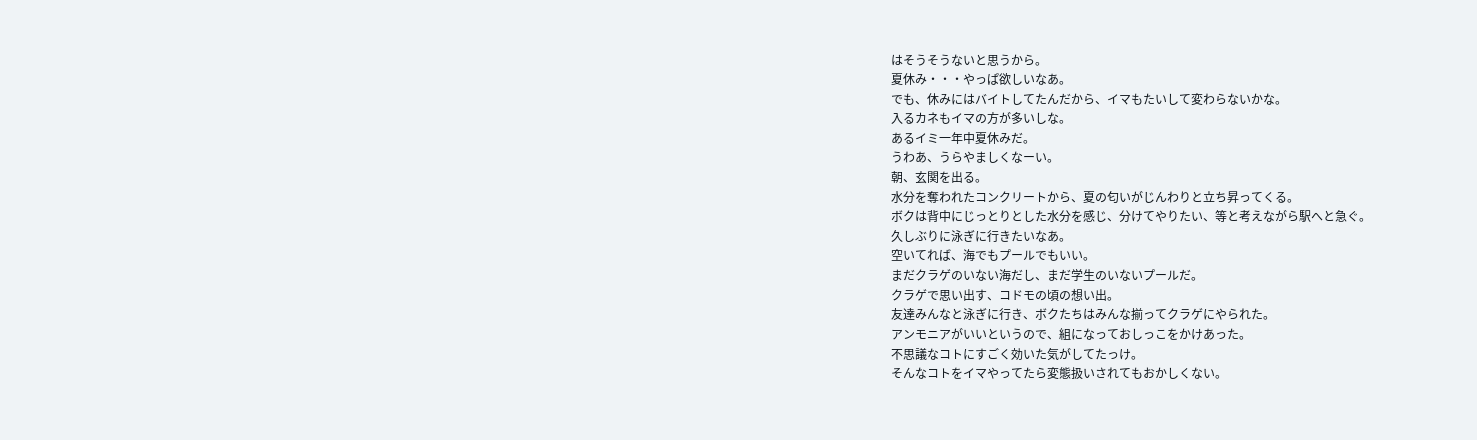はそうそうないと思うから。
夏休み・・・やっぱ欲しいなあ。
でも、休みにはバイトしてたんだから、イマもたいして変わらないかな。
入るカネもイマの方が多いしな。
あるイミ一年中夏休みだ。
うわあ、うらやましくなーい。
朝、玄関を出る。
水分を奪われたコンクリートから、夏の匂いがじんわりと立ち昇ってくる。
ボクは背中にじっとりとした水分を感じ、分けてやりたい、等と考えながら駅へと急ぐ。
久しぶりに泳ぎに行きたいなあ。
空いてれば、海でもプールでもいい。
まだクラゲのいない海だし、まだ学生のいないプールだ。
クラゲで思い出す、コドモの頃の想い出。
友達みんなと泳ぎに行き、ボクたちはみんな揃ってクラゲにやられた。
アンモニアがいいというので、組になっておしっこをかけあった。
不思議なコトにすごく効いた気がしてたっけ。
そんなコトをイマやってたら変態扱いされてもおかしくない。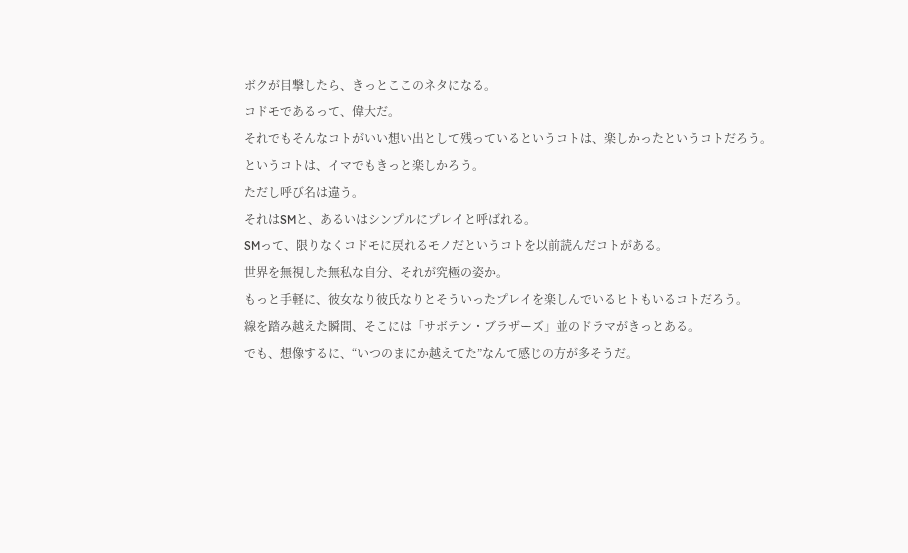ボクが目撃したら、きっとここのネタになる。
コドモであるって、偉大だ。
それでもそんなコトがいい想い出として残っているというコトは、楽しかったというコトだろう。
というコトは、イマでもきっと楽しかろう。
ただし呼び名は違う。
それはSMと、あるいはシンプルにプレイと呼ばれる。
SMって、限りなくコドモに戻れるモノだというコトを以前読んだコトがある。
世界を無視した無私な自分、それが究極の姿か。
もっと手軽に、彼女なり彼氏なりとそういったプレイを楽しんでいるヒトもいるコトだろう。
線を踏み越えた瞬間、そこには「サボテン・ブラザーズ」並のドラマがきっとある。
でも、想像するに、“いつのまにか越えてた”なんて感じの方が多そうだ。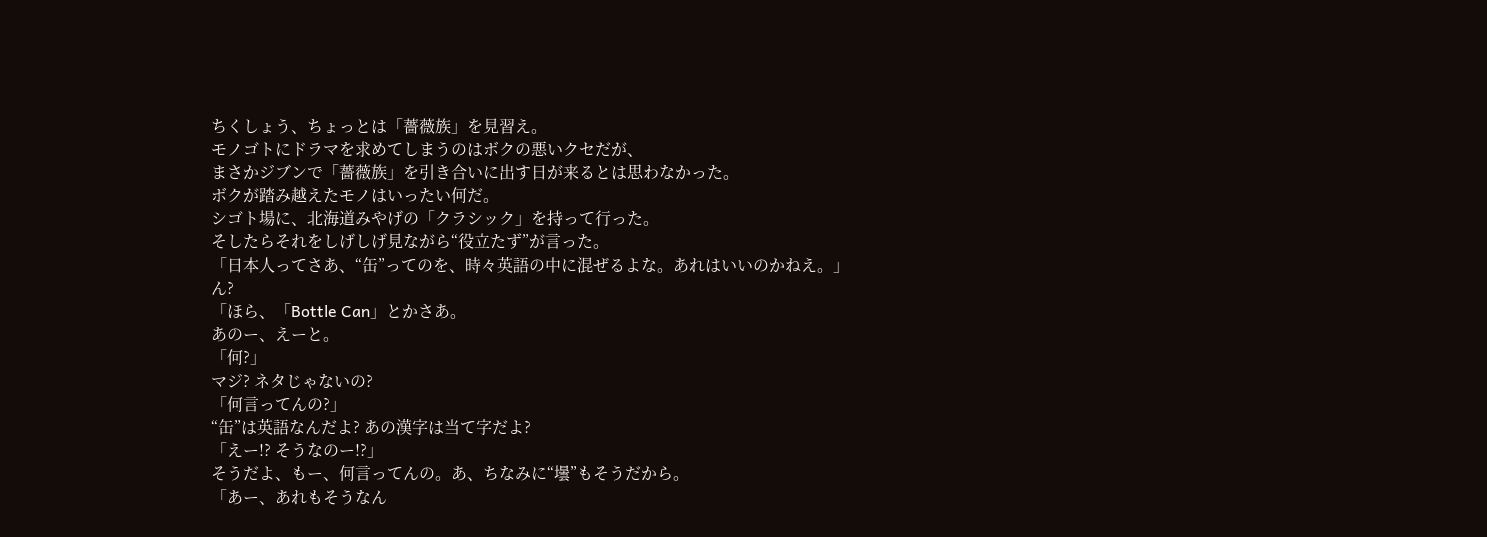ちくしょう、ちょっとは「薔薇族」を見習え。
モノゴトにドラマを求めてしまうのはボクの悪いクセだが、
まさかジブンで「薔薇族」を引き合いに出す日が来るとは思わなかった。
ボクが踏み越えたモノはいったい何だ。
シゴト場に、北海道みやげの「クラシック」を持って行った。
そしたらそれをしげしげ見ながら“役立たず”が言った。
「日本人ってさあ、“缶”ってのを、時々英語の中に混ぜるよな。あれはいいのかねえ。」
ん?
「ほら、「Bottle Can」とかさあ。
あのー、えーと。
「何?」
マジ? ネタじゃないの?
「何言ってんの?」
“缶”は英語なんだよ? あの漢字は当て字だよ?
「えー!? そうなのー!?」
そうだよ、もー、何言ってんの。あ、ちなみに“壜”もそうだから。
「あー、あれもそうなん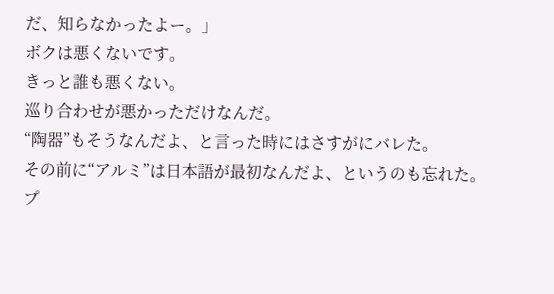だ、知らなかったよー。」
ボクは悪くないです。
きっと誰も悪くない。
巡り合わせが悪かっただけなんだ。
“陶器”もそうなんだよ、と言った時にはさすがにバレた。
その前に“アルミ”は日本語が最初なんだよ、というのも忘れた。
プ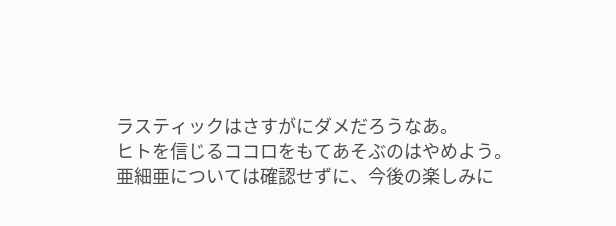ラスティックはさすがにダメだろうなあ。
ヒトを信じるココロをもてあそぶのはやめよう。
亜細亜については確認せずに、今後の楽しみに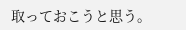取っておこうと思う。